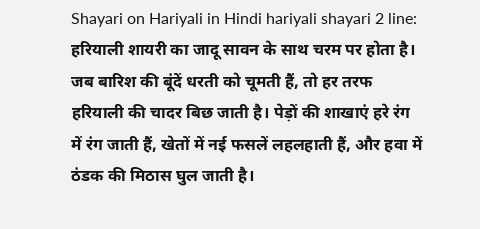Shayari on Hariyali in Hindi hariyali shayari 2 line: हरियाली शायरी का जादू सावन के साथ चरम पर होता है। जब बारिश की बूंदें धरती को चूमती हैं, तो हर तरफ हरियाली की चादर बिछ जाती है। पेड़ों की शाखाएं हरे रंग में रंग जाती हैं, खेतों में नई फसलें लहलहाती हैं, और हवा में ठंडक की मिठास घुल जाती है।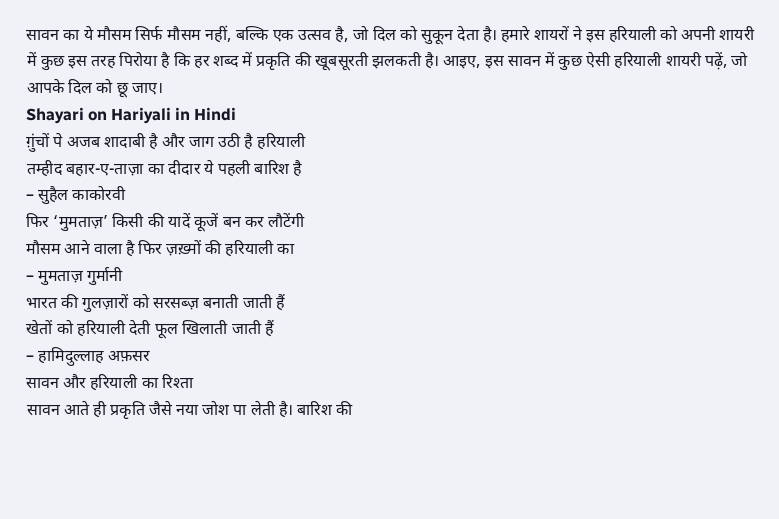सावन का ये मौसम सिर्फ मौसम नहीं, बल्कि एक उत्सव है, जो दिल को सुकून देता है। हमारे शायरों ने इस हरियाली को अपनी शायरी में कुछ इस तरह पिरोया है कि हर शब्द में प्रकृति की खूबसूरती झलकती है। आइए, इस सावन में कुछ ऐसी हरियाली शायरी पढ़ें, जो आपके दिल को छू जाए।
Shayari on Hariyali in Hindi
ग़ुंचों पे अजब शादाबी है और जाग उठी है हरियाली
तम्हीद बहार-ए-ताज़ा का दीदार ये पहली बारिश है
– सुहैल काकोरवी
फिर ‘मुमताज़’ किसी की यादें कूजें बन कर लौटेंगी
मौसम आने वाला है फिर ज़ख़्मों की हरियाली का
– मुमताज़ गुर्मानी
भारत की गुलज़ारों को सरसब्ज़ बनाती जाती हैं
खेतों को हरियाली देती फूल खिलाती जाती हैं
– हामिदुल्लाह अफ़सर
सावन और हरियाली का रिश्ता
सावन आते ही प्रकृति जैसे नया जोश पा लेती है। बारिश की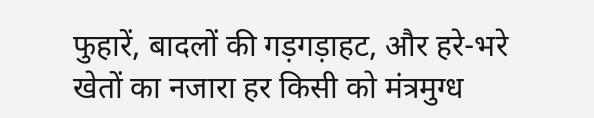फुहारें, बादलों की गड़गड़ाहट, और हरे-भरे खेतों का नजारा हर किसी को मंत्रमुग्ध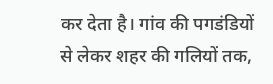कर देता है। गांव की पगडंडियों से लेकर शहर की गलियों तक,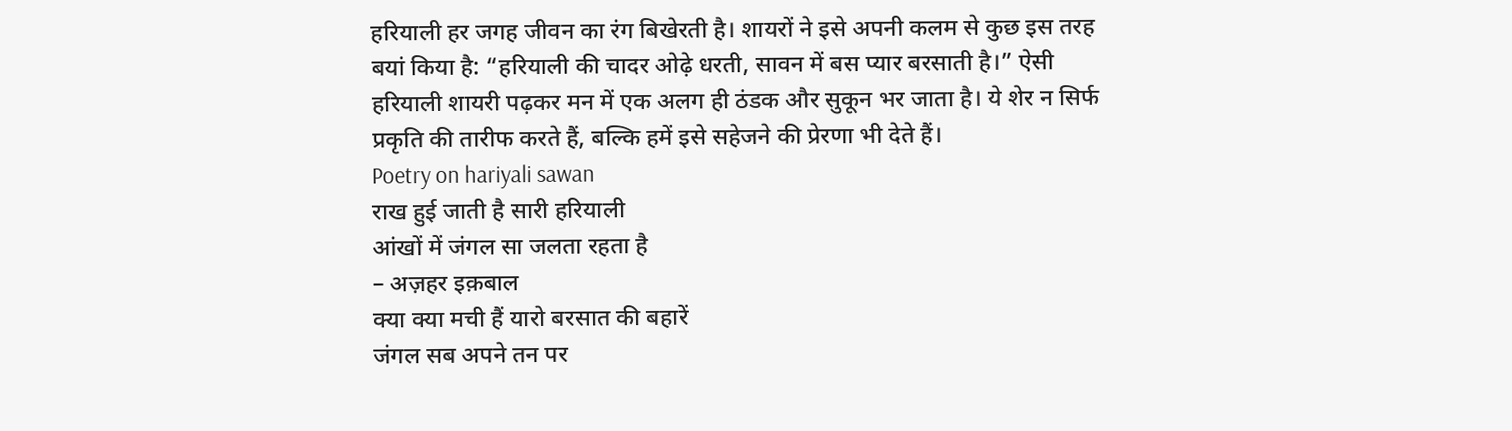हरियाली हर जगह जीवन का रंग बिखेरती है। शायरों ने इसे अपनी कलम से कुछ इस तरह बयां किया है: “हरियाली की चादर ओढ़े धरती, सावन में बस प्यार बरसाती है।” ऐसी हरियाली शायरी पढ़कर मन में एक अलग ही ठंडक और सुकून भर जाता है। ये शेर न सिर्फ प्रकृति की तारीफ करते हैं, बल्कि हमें इसे सहेजने की प्रेरणा भी देते हैं।
Poetry on hariyali sawan
राख हुई जाती है सारी हरियाली
आंखों में जंगल सा जलता रहता है
– अज़हर इक़बाल
क्या क्या मची हैं यारो बरसात की बहारें
जंगल सब अपने तन पर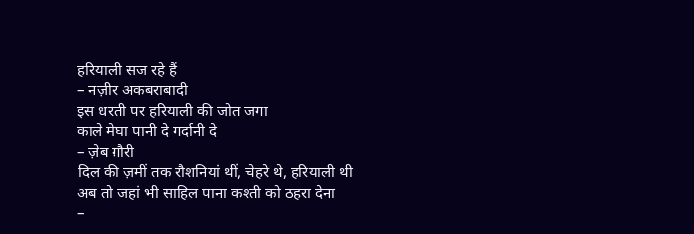हरियाली सज रहे हैं
– नज़ीर अकबराबादी
इस धरती पर हरियाली की जोत जगा
काले मेघा पानी दे गर्दानी दे
– ज़ेब ग़ौरी
दिल की ज़मीं तक रौशनियां थीं, चेहरे थे, हरियाली थी
अब तो जहां भी साहिल पाना कश्ती को ठहरा देना
–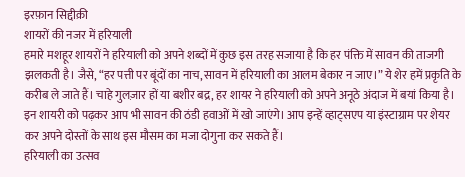इरफ़ान सिद्दीक़ी
शायरों की नजर में हरियाली
हमारे मशहूर शायरों ने हरियाली को अपने शब्दों में कुछ इस तरह सजाया है कि हर पंक्ति में सावन की ताजगी झलकती है। जैसे, “हर पत्ती पर बूंदों का नाच, सावन में हरियाली का आलम बेकार न जाए।” ये शेर हमें प्रकृति के करीब ले जाते हैं। चाहे गुलज़ार हों या बशीर बद्र, हर शायर ने हरियाली को अपने अनूठे अंदाज में बयां किया है। इन शायरी को पढ़कर आप भी सावन की ठंडी हवाओं में खो जाएंगे। आप इन्हें व्हाट्सएप या इंस्टाग्राम पर शेयर कर अपने दोस्तों के साथ इस मौसम का मजा दोगुना कर सकते हैं।
हरियाली का उत्सव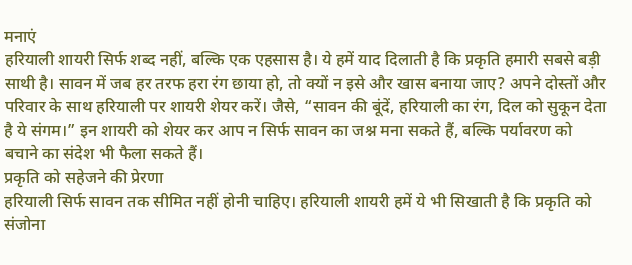मनाएं
हरियाली शायरी सिर्फ शब्द नहीं, बल्कि एक एहसास है। ये हमें याद दिलाती है कि प्रकृति हमारी सबसे बड़ी साथी है। सावन में जब हर तरफ हरा रंग छाया हो, तो क्यों न इसे और खास बनाया जाए? अपने दोस्तों और परिवार के साथ हरियाली पर शायरी शेयर करें। जैसे, “सावन की बूंदें, हरियाली का रंग, दिल को सुकून देता है ये संगम।” इन शायरी को शेयर कर आप न सिर्फ सावन का जश्न मना सकते हैं, बल्कि पर्यावरण को बचाने का संदेश भी फैला सकते हैं।
प्रकृति को सहेजने की प्रेरणा
हरियाली सिर्फ सावन तक सीमित नहीं होनी चाहिए। हरियाली शायरी हमें ये भी सिखाती है कि प्रकृति को संजोना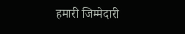हमारी जिम्मेदारी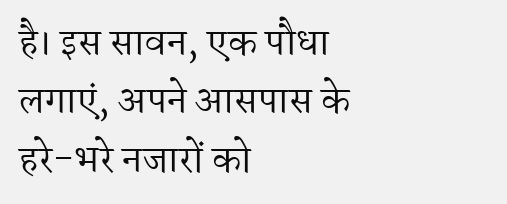है। इस सावन, एक पौधा लगाएं, अपने आसपास के हरे-भरे नजारों को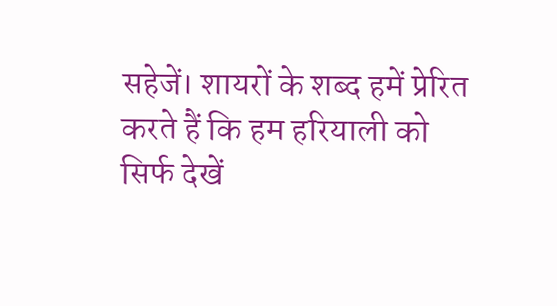सहेजें। शायरों के शब्द हमें प्रेरित करते हैं कि हम हरियाली को सिर्फ देखें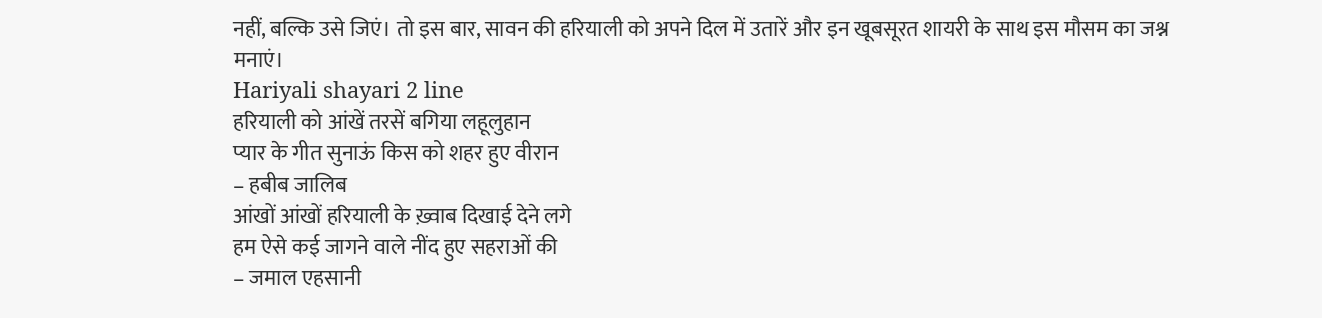नहीं, बल्कि उसे जिएं। तो इस बार, सावन की हरियाली को अपने दिल में उतारें और इन खूबसूरत शायरी के साथ इस मौसम का जश्न मनाएं।
Hariyali shayari 2 line
हरियाली को आंखें तरसें बगिया लहूलुहान
प्यार के गीत सुनाऊं किस को शहर हुए वीरान
– हबीब जालिब
आंखों आंखों हरियाली के ख़्वाब दिखाई देने लगे
हम ऐसे कई जागने वाले नींद हुए सहराओं की
– जमाल एहसानी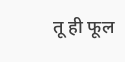तू ही फूल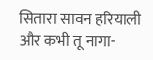सितारा सावन हरियाली
और कभी तू नागा-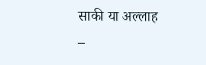साकी या अल्लाह
–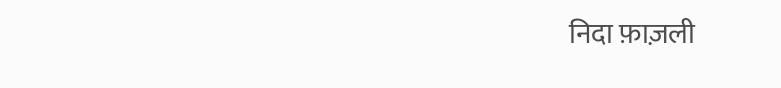निदा फ़ाज़ली